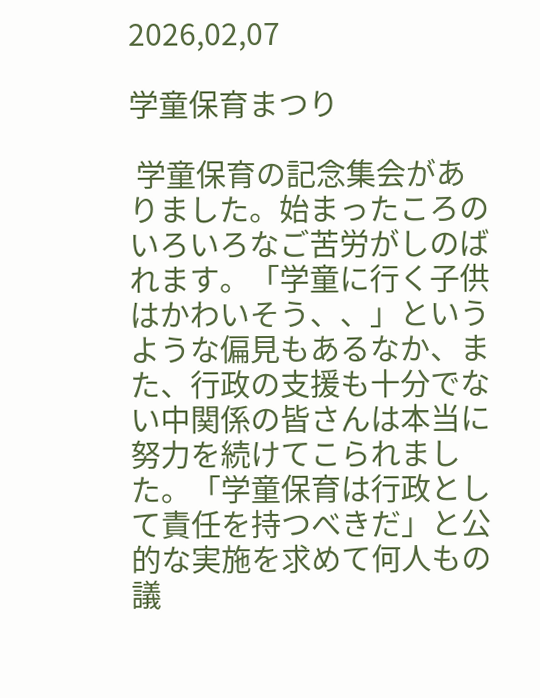2026,02,07

学童保育まつり

 学童保育の記念集会がありました。始まったころのいろいろなご苦労がしのばれます。「学童に行く子供はかわいそう、、」というような偏見もあるなか、また、行政の支援も十分でない中関係の皆さんは本当に努力を続けてこられました。「学童保育は行政として責任を持つべきだ」と公的な実施を求めて何人もの議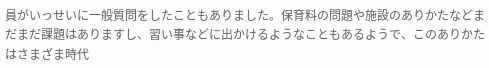員がいっせいに一般質問をしたこともありました。保育料の問題や施設のありかたなどまだまだ課題はありますし、習い事などに出かけるようなこともあるようで、このありかたはさまざま時代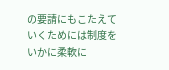の要請にもこたえていくためには制度をいかに柔軟に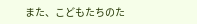また、こどもたちのた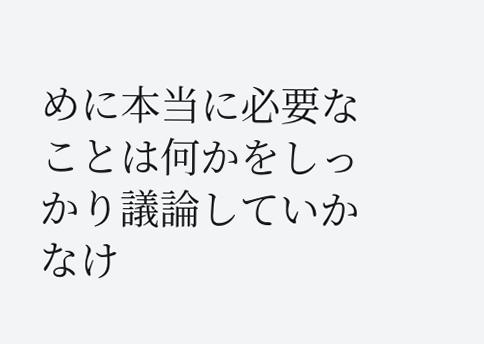めに本当に必要なことは何かをしっかり議論していかなけ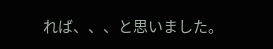れば、、、と思いました。